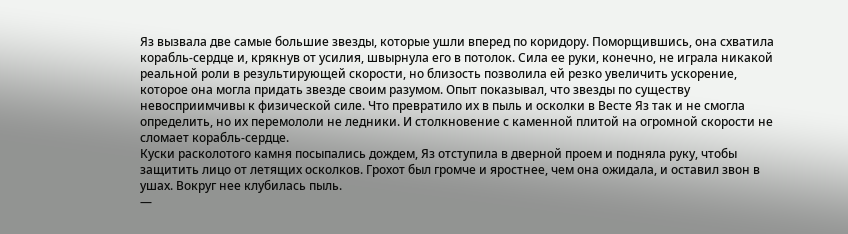Яз вызвала две самые большие звезды, которые ушли вперед по коридору. Поморщившись, она схватила корабль-сердце и, крякнув от усилия, швырнула его в потолок. Сила ее руки, конечно, не играла никакой реальной роли в результирующей скорости, но близость позволила ей резко увеличить ускорение, которое она могла придать звезде своим разумом. Опыт показывал, что звезды по существу невосприимчивы к физической силе. Что превратило их в пыль и осколки в Весте Яз так и не смогла определить, но их перемололи не ледники. И столкновение с каменной плитой на огромной скорости не сломает корабль-сердце.
Куски расколотого камня посыпались дождем, Яз отступила в дверной проем и подняла руку, чтобы защитить лицо от летящих осколков. Грохот был громче и яростнее, чем она ожидала, и оставил звон в ушах. Вокруг нее клубилась пыль.
—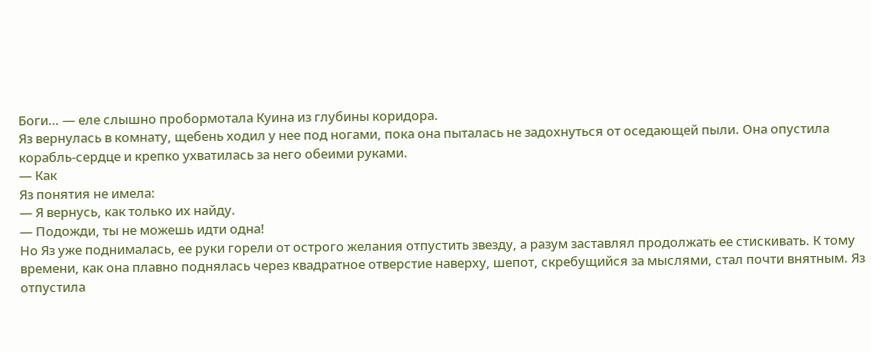Боги… — еле слышно пробормотала Куина из глубины коридора.
Яз вернулась в комнату, щебень ходил у нее под ногами, пока она пыталась не задохнуться от оседающей пыли. Она опустила корабль-сердце и крепко ухватилась за него обеими руками.
— Как
Яз понятия не имела:
— Я вернусь, как только их найду.
— Подожди, ты не можешь идти одна!
Но Яз уже поднималась, ее руки горели от острого желания отпустить звезду, а разум заставлял продолжать ее стискивать. К тому времени, как она плавно поднялась через квадратное отверстие наверху, шепот, скребущийся за мыслями, стал почти внятным. Яз отпустила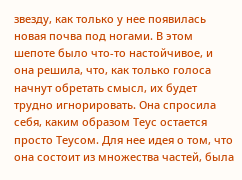звезду, как только у нее появилась новая почва под ногами. В этом шепоте было что-то настойчивое, и она решила, что, как только голоса начнут обретать смысл, их будет трудно игнорировать. Она спросила себя, каким образом Теус остается просто Теусом. Для нее идея о том, что она состоит из множества частей, была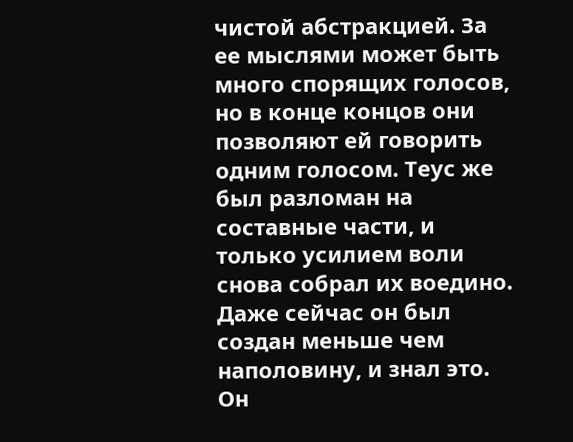чистой абстракцией. За ее мыслями может быть много спорящих голосов, но в конце концов они позволяют ей говорить одним голосом. Теус же был разломан на составные части, и только усилием воли снова собрал их воедино. Даже сейчас он был создан меньше чем наполовину, и знал это. Он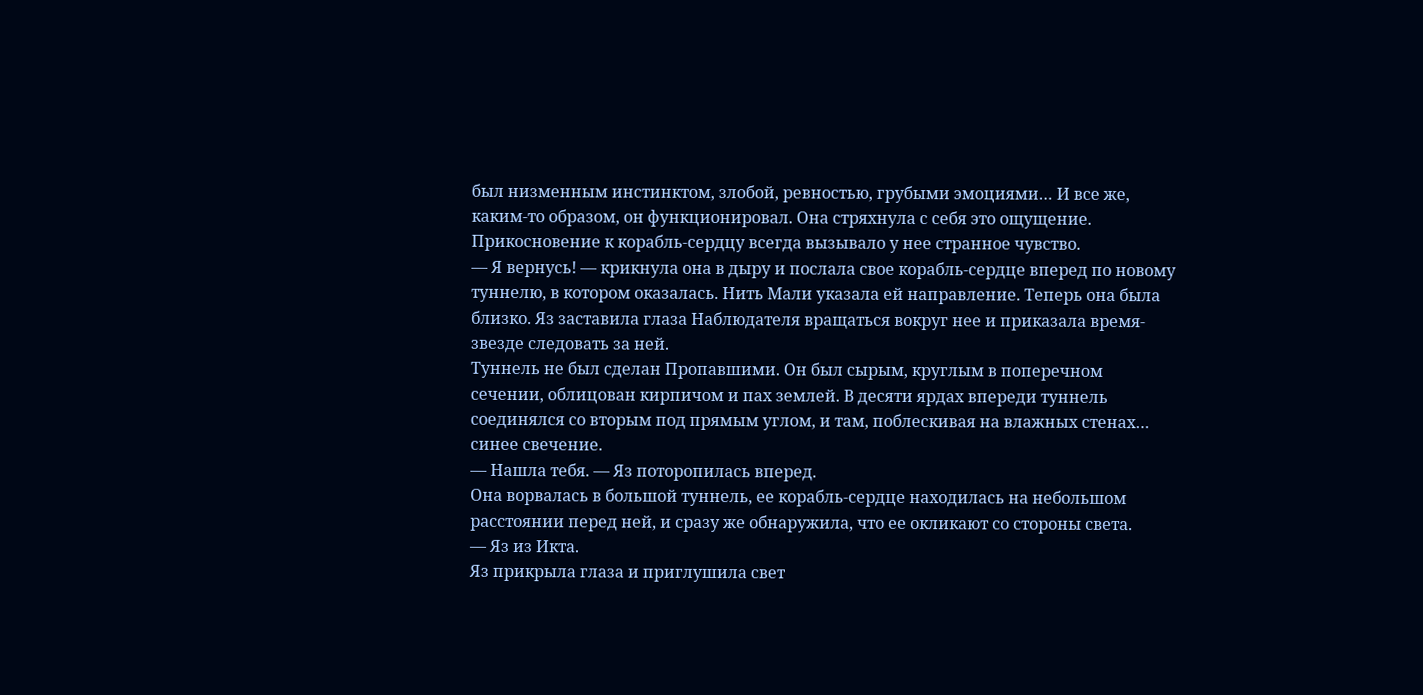был низменным инстинктом, злобой, ревностью, грубыми эмоциями… И все же, каким-то образом, он функционировал. Она стряхнула с себя это ощущение. Прикосновение к корабль-сердцу всегда вызывало у нее странное чувство.
— Я вернусь! — крикнула она в дыру и послала свое корабль-сердце вперед по новому туннелю, в котором оказалась. Нить Мали указала ей направление. Теперь она была близко. Яз заставила глаза Наблюдателя вращаться вокруг нее и приказала время-звезде следовать за ней.
Туннель не был сделан Пропавшими. Он был сырым, круглым в поперечном сечении, облицован кирпичом и пах землей. В десяти ярдах впереди туннель соединялся со вторым под прямым углом, и там, поблескивая на влажных стенах… синее свечение.
— Нашла тебя. — Яз поторопилась вперед.
Она ворвалась в большой туннель, ее корабль-сердце находилась на небольшом расстоянии перед ней, и сразу же обнаружила, что ее окликают со стороны света.
— Яз из Икта.
Яз прикрыла глаза и приглушила свет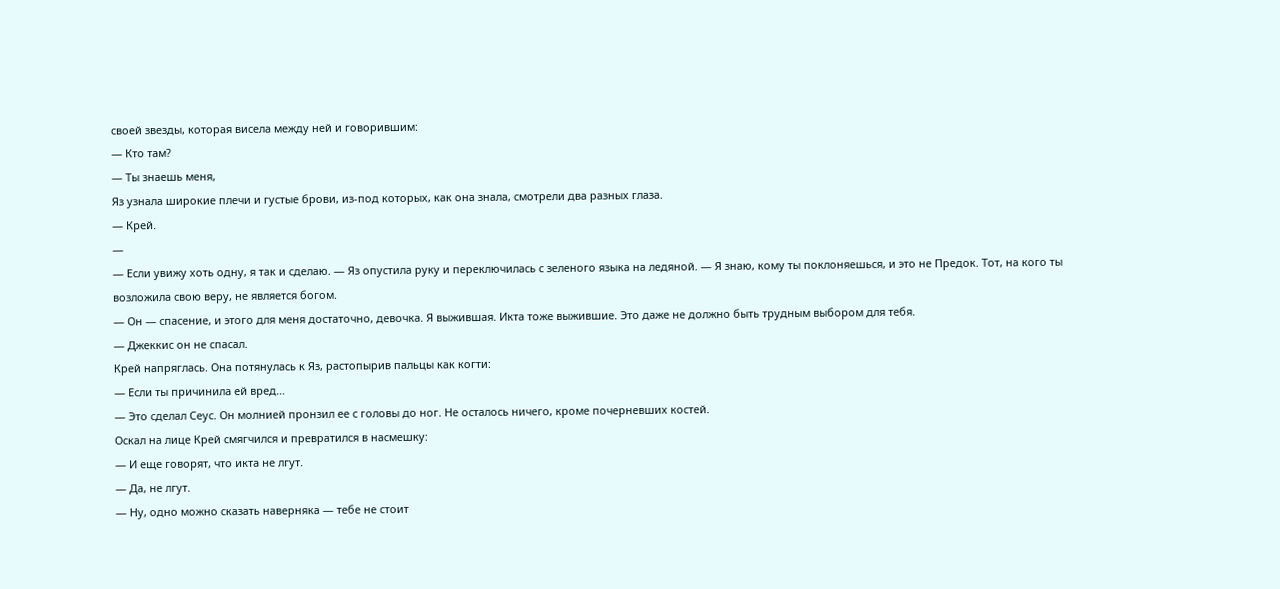своей звезды, которая висела между ней и говорившим:
— Кто там?
— Ты знаешь меня,
Яз узнала широкие плечи и густые брови, из-под которых, как она знала, смотрели два разных глаза.
— Крей.
—
— Если увижу хоть одну, я так и сделаю. — Яз опустила руку и переключилась с зеленого языка на ледяной. — Я знаю, кому ты поклоняешься, и это не Предок. Тот, на кого ты возложила свою веру, не является богом.
— Он — спасение, и этого для меня достаточно, девочка. Я выжившая. Икта тоже выжившие. Это даже не должно быть трудным выбором для тебя.
— Джеккис он не спасал.
Крей напряглась. Она потянулась к Яз, растопырив пальцы как когти:
— Если ты причинила ей вред…
— Это сделал Сеус. Он молнией пронзил ее с головы до ног. Не осталось ничего, кроме почерневших костей.
Оскал на лице Крей смягчился и превратился в насмешку:
— И еще говорят, что икта не лгут.
— Да, не лгут.
— Ну, одно можно сказать наверняка — тебе не стоит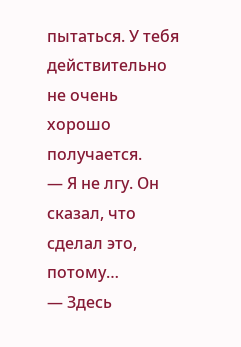пытаться. У тебя действительно не очень хорошо получается.
— Я не лгу. Он сказал, что сделал это, потому…
— Здесь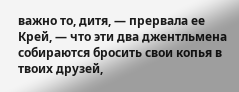важно то, дитя, — прервала ее Крей, — что эти два джентльмена собираются бросить свои копья в твоих друзей,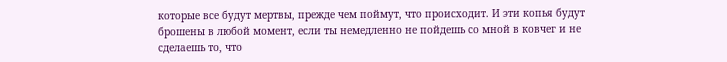которые все будут мертвы, прежде чем поймут, что происходит. И эти копья будут брошены в любой момент, если ты немедленно не пойдешь со мной в ковчег и не сделаешь то, что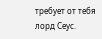требует от тебя лорд Сеус.